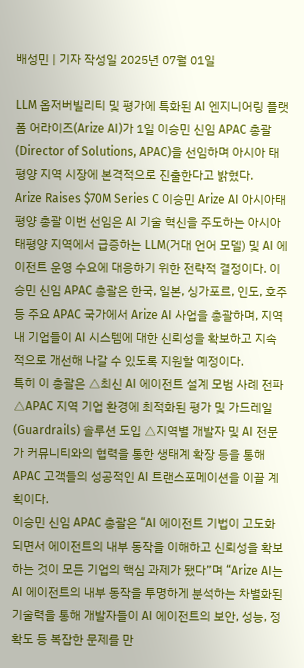배성민 | 기자 작성일 2025년 07월 01일

LLM 옵저버빌리티 및 평가에 특화된 AI 엔지니어링 플랫폼 어라이즈(Arize AI)가 1일 이승민 신임 APAC 총괄(Director of Solutions, APAC)을 선임하며 아시아 태평양 지역 시장에 본격적으로 진출한다고 밝혔다.
Arize Raises $70M Series C 이승민 Arize AI 아시아태평양 총괄 이번 선임은 AI 기술 혁신을 주도하는 아시아 태평양 지역에서 급증하는 LLM(거대 언어 모델) 및 AI 에이전트 운영 수요에 대응하기 위한 전략적 결정이다. 이승민 신임 APAC 총괄은 한국, 일본, 싱가포르, 인도, 호주 등 주요 APAC 국가에서 Arize AI 사업을 총괄하며, 지역 내 기업들이 AI 시스템에 대한 신뢰성을 확보하고 지속적으로 개선해 나갈 수 있도록 지원할 예정이다.
특히 이 총괄은 △최신 AI 에이전트 설계 모범 사례 전파 △APAC 지역 기업 환경에 최적화된 평가 및 가드레일(Guardrails) 솔루션 도입 △지역별 개발자 및 AI 전문가 커뮤니티와의 협력을 통한 생태계 확장 등을 통해 APAC 고객들의 성공적인 AI 트랜스포메이션을 이끌 계획이다.
이승민 신임 APAC 총괄은 “AI 에이전트 기법이 고도화되면서 에이전트의 내부 동작을 이해하고 신뢰성을 확보하는 것이 모든 기업의 핵심 과제가 됐다”며 “Arize AI는 AI 에이전트의 내부 동작을 투명하게 분석하는 차별화된 기술력을 통해 개발자들이 AI 에이전트의 보안, 성능, 정확도 등 복잡한 문제를 만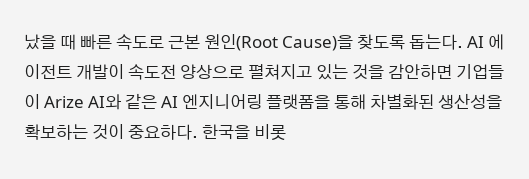났을 때 빠른 속도로 근본 원인(Root Cause)을 찾도록 돕는다. AI 에이전트 개발이 속도전 양상으로 펼쳐지고 있는 것을 감안하면 기업들이 Arize AI와 같은 AI 엔지니어링 플랫폼을 통해 차별화된 생산성을 확보하는 것이 중요하다. 한국을 비롯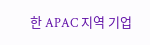한 APAC 지역 기업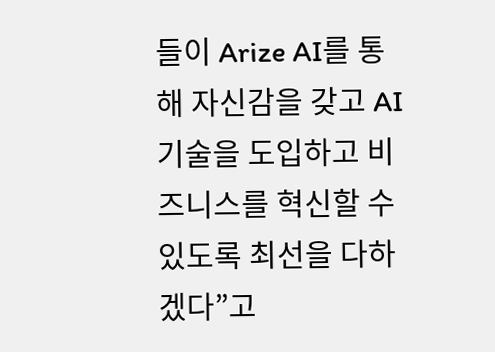들이 Arize AI를 통해 자신감을 갖고 AI 기술을 도입하고 비즈니스를 혁신할 수 있도록 최선을 다하겠다”고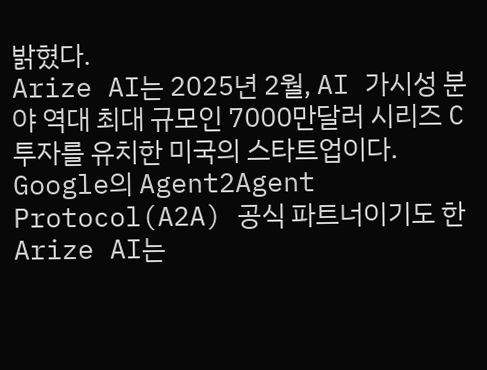밝혔다.
Arize AI는 2025년 2월, AI 가시성 분야 역대 최대 규모인 7000만달러 시리즈 C 투자를 유치한 미국의 스타트업이다. Google의 Agent2Agent Protocol(A2A) 공식 파트너이기도 한 Arize AI는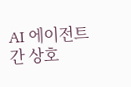AI 에이전트 간 상호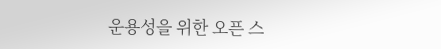운용성을 위한 오픈 스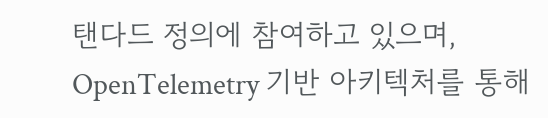탠다드 정의에 참여하고 있으며, OpenTelemetry 기반 아키텍처를 통해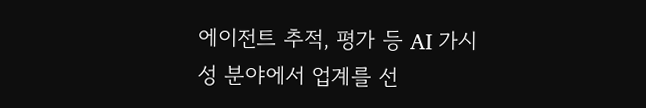에이전트 추적, 평가 등 AI 가시성 분야에서 업계를 선